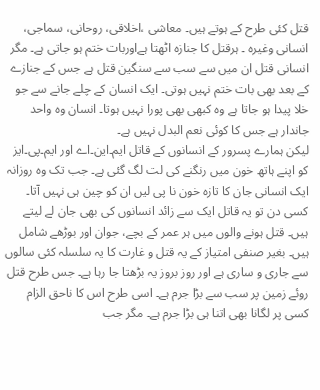قتل کئی طرح کے ہوتے ہیں۔ معاشی ،اخلاقی، روحانی، سماجی، انسانی وغیرہ ۔ ہرقتل کا جنازہ اٹھتا ہےاوربات ختم ہو جاتی ہے۔ مگر انسانی قتل ان میں سے سب سے سنگین قتل ہے جس کے جنازے کے بعد بھی بات ختم نہیں ہوتی۔ ایک انسان کے چلے جانے سے جو خلا پیدا ہو جاتا ہے وہ کبھی بھی پورا نہیں ہوتا۔ انسان وہ واحد جاندار ہے جس کا کوئی نعم البدل نہیں ہے۔
لیکن ہمارے پسرور کے انسانوں کے قاتل ایم۔این۔اے اور ایم۔پی۔ایز کو اپنے ہاتھ خون میں رنگنے کی لت لگ گئی ہے۔ جب تک وہ روزانہ ایک انسانی جان کا تازہ خون نا پی لیں ان کو چین ہی نہیں آتا۔ کسی دن تو یہ قاتل ایک سے زائد انسانوں کی بھی جان لے لیتے ہیں۔ قتل ہونے والوں میں ہر عمر کے بچے، جوان اور بوڑھے شامل ہیں۔ بغیر صنفی امتیاز کے یہ قتل و غارت کا یہ سلسلہ کئی سالوں سے جاری و ساری ہے اور روز بروز یہ بڑھتا جا رہا ہے۔ جس طرح قتل روئے زمین پر سب سے بڑا جرم ہے۔ اسی طرح اس کا ناحق الزام کسی پر لگانا بھی اتنا ہی بڑا جرم ہے۔ مگر جب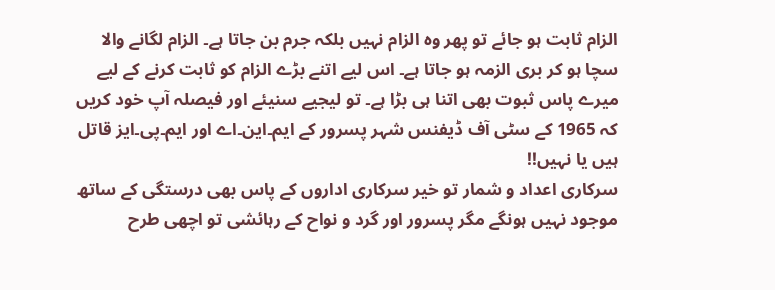الزام ثابت ہو جائے تو پھر وہ الزام نہیں بلکہ جرم بن جاتا ہے۔ الزام لگانے والا سچا ہو کر بری الزمہ ہو جاتا ہے۔ اس لیے اتنے بڑے الزام کو ثابت کرنے کے لیے میرے پاس ثبوت بھی اتنا ہی بڑا ہے۔ تو لیجیے سنیئے اور فیصلہ آپ خود کریں کہ 1965 کے سٹی آف ڈیفنس شہر پسرور کے ایم۔این۔اے اور ایم۔پی۔ایز قاتل ہیں یا نہیں!!
سرکاری اعداد و شمار تو خیر سرکاری اداروں کے پاس بھی درستگی کے ساتھ موجود نہیں ہونگے مگر پسرور اور گرد و نواح کے رہائشی تو اچھی طرح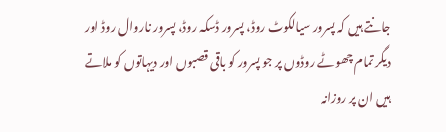جانتے ہیں کہ پسرور سیالکوٹ روڈ، پسرور ڈسکہ روڈ، پسرور ناروال روڈ اور دیگر تمام چھوٹے روڈوں پر جو پسرور کو باقی قصبوں اور دیہاتوں کو ملاتے ہیں ان پر روزانہ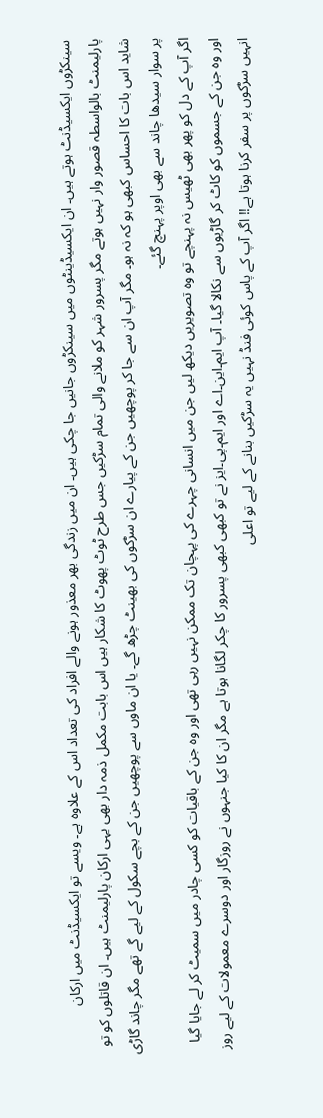سینکڑوں ایکسیڈنٹ ہوتے ہیں۔ ان ایکسیڈینٹوں میں سینکڑوں جانیں جا چکی ہیں۔ ان میں زندگی بھر معذور ہونے والے افراد کی تعداد اس کے علاوہ ہے۔ ویسے تو ایکسیڈنٹ میں ارکان پارلیمنٹ بالواسطہ قصور وار نہیں ہوتے مگر پسرور شہر کو ملانے والی تمام سڑکیں جس طرح ٹوٹ پھوٹ کا شکار ہیں اس بابت مکمل ذمہ دار بھی یہی ارکان پارلیمنٹ ہیں۔ ان قاتلوں کو تو شاید اس بات کا احساس کبھی ہو کہ نہ ہو۔ مگر آپ ان سے جا کر پوچھیں جن کے پیارے ان سڑکوں کی بھینٹ چڑھ گے۔ یا ان ماوں سے پوچھیں جن کے بچے سکول کے لیے گے تھے مگر چاند گاڑی پر سوار سیدھا چاند سے بھی اوپر پہنچ گئے۔
اگر آپ کے دل کو پھر بھی ٹھیس نہ پہنچے تو وہ تصویریں دیکھ لیں جن میں انسانی چہرے کی پہچان تک ممکن نہیں رہی تھی اور وہ جن کے باقیات کو کسی چادر میں سمیٹ کر لے جایا گیا اور وہ جن کے جسموں کو کاٹ کر گاڑیوں سے نکالا گیا۔ آپ ایم۔این۔اے اور ایم۔پی۔ایز نے تو کبھی کبھی پسرور کا چکر لگانا ہوتا ہے مگر ان کا کیا جنہوں نے روزگار اور دوسرے معمولات کے لیے روز انہیں سڑکوں پر سفر کرنا ہوتا ہے!! اگر آپ کے پاس کوئی فنڈ نہیں یہ سڑکیں بنانے کے لیے تو اعلی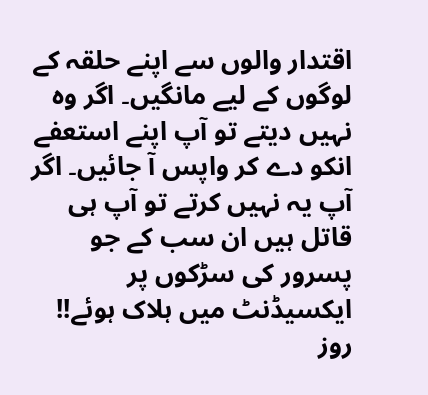اقتدار والوں سے اپنے حلقہ کے لوگوں کے لیے مانگیں۔ اگر وہ نہیں دیتے تو آپ اپنے استعفے انکو دے کر واپس آ جائیں۔ اگر آپ یہ نہیں کرتے تو آپ ہی قاتل ہیں ان سب کے جو پسرور کی سڑکوں پر ایکسیڈنٹ میں ہلاک ہوئے!! روز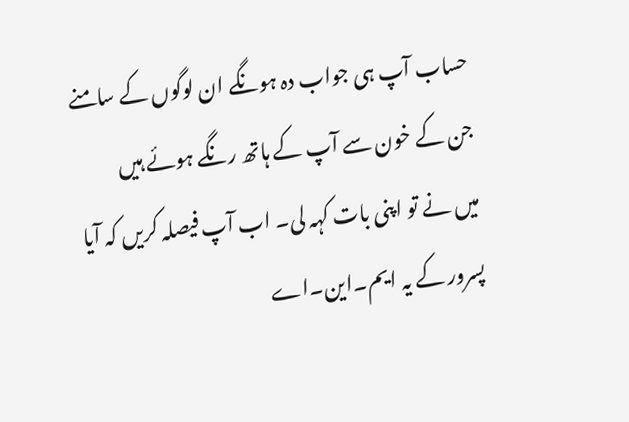حساب آپ ہی جواب دہ ہونگے ان لوگوں کے سامنے جن کے خون سے آپ کے ہاتھ رنگے ہوئے ہیں
میں نے تو اپنی بات کہہ لی۔ اب آپ فیصلہ کریں کہ آیا پسرور کے یہ ایم۔این۔اے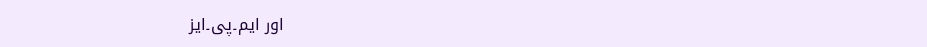اور ایم۔پی۔ایز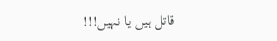قاتل ہیں یا نہیں!!!